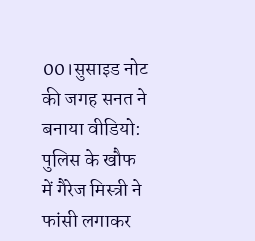00।सुसाइड नोट की जगह सनत ने बनाया वीडियो: पुलिस के खौफ में गैरेज मिस्त्री ने फांसी लगाकर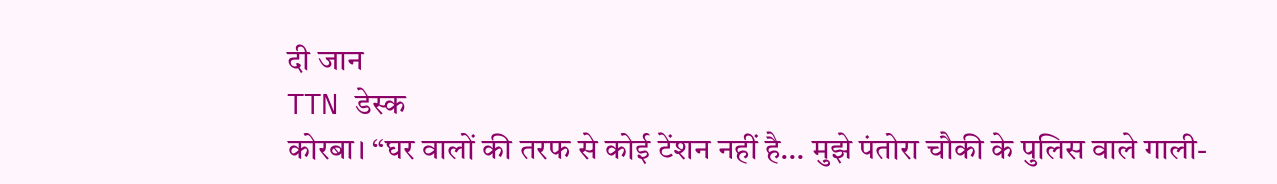दी जान
TTN डेस्क
कोरबा। “घर वालों की तरफ से कोई टेंशन नहीं है… मुझे पंतोरा चौकी के पुलिस वाले गाली-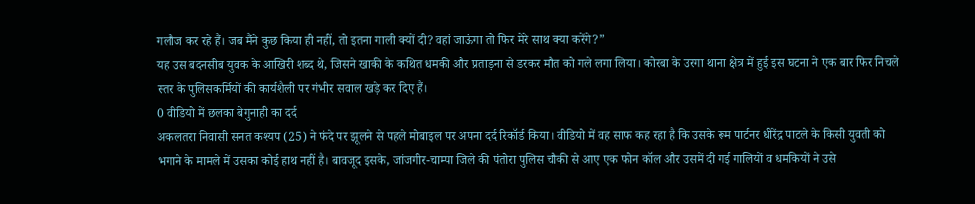गलौज कर रहे हैं। जब मैंने कुछ किया ही नहीं, तो इतना गाली क्यों दी? वहां जाऊंगा तो फिर मेरे साथ क्या करेंगे?”
यह उस बदनसीब युवक के आखिरी शब्द थे, जिसने खाकी के कथित धमकी और प्रताड़ना से डरकर मौत को गले लगा लिया। कोरबा के उरगा थाना क्षेत्र में हुई इस घटना ने एक बार फिर निचले स्तर के पुलिसकर्मियों की कार्यशैली पर गंभीर सवाल खड़े कर दिए हैं।
0 वीडियो में छलका बेगुनाही का दर्द
अकलतरा निवासी सनत कश्यप (25) ने फंदे पर झूलने से पहले मोबाइल पर अपना दर्द रिकॉर्ड किया। वीडियो में वह साफ कह रहा है कि उसके रूम पार्टनर धीरेंद्र पाटले के किसी युवती को भगाने के मामले में उसका कोई हाथ नहीं है। बावजूद इसके, जांजगीर-चाम्पा जिले की पंतोरा पुलिस चौकी से आए एक फोन कॉल और उसमें दी गई गालियों व धमकियों ने उसे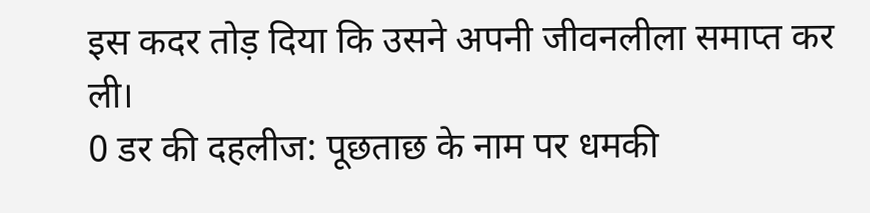इस कदर तोड़ दिया कि उसने अपनी जीवनलीला समाप्त कर ली।
0 डर की दहलीज: पूछताछ के नाम पर धमकी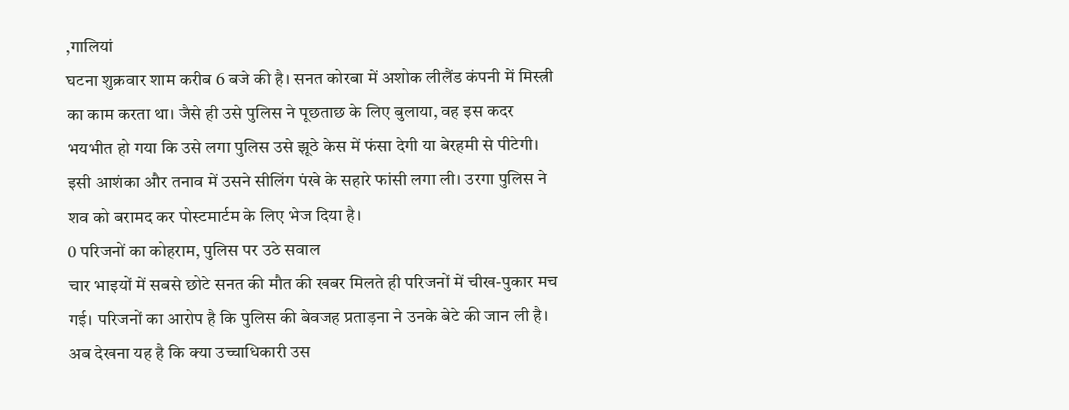,गालियां
घटना शुक्रवार शाम करीब 6 बजे की है। सनत कोरबा में अशोक लीलैंड कंपनी में मिस्त्री का काम करता था। जैसे ही उसे पुलिस ने पूछताछ के लिए बुलाया, वह इस कदर भयभीत हो गया कि उसे लगा पुलिस उसे झूठे केस में फंसा देगी या बेरहमी से पीटेगी। इसी आशंका और तनाव में उसने सीलिंग पंखे के सहारे फांसी लगा ली। उरगा पुलिस ने शव को बरामद कर पोस्टमार्टम के लिए भेज दिया है।
0 परिजनों का कोहराम, पुलिस पर उठे सवाल
चार भाइयों में सबसे छोटे सनत की मौत की खबर मिलते ही परिजनों में चीख-पुकार मच गई। परिजनों का आरोप है कि पुलिस की बेवजह प्रताड़ना ने उनके बेटे की जान ली है। अब देखना यह है कि क्या उच्चाधिकारी उस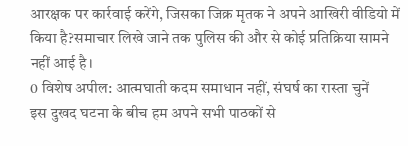आरक्षक पर कार्रवाई करेंगे, जिसका जिक्र मृतक ने अपने आखिरी वीडियो में किया है?समाचार लिखे जाने तक पुलिस की और से कोई प्रतिक्रिया सामने नहीं आई है।
0 विशेष अपील: आत्मघाती कदम समाधान नहीं, संघर्ष का रास्ता चुनें
इस दुखद घटना के बीच हम अपने सभी पाठकों से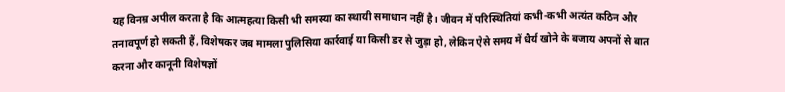यह विनम्र अपील करता है कि आत्महत्या किसी भी समस्या का स्थायी समाधान नहीं है। जीवन में परिस्थितियां कभी-कभी अत्यंत कठिन और तनावपूर्ण हो सकती हैं, विशेषकर जब मामला पुलिसिया कार्रवाई या किसी डर से जुड़ा हो, लेकिन ऐसे समय में धैर्य खोने के बजाय अपनों से बात करना और कानूनी विशेषज्ञों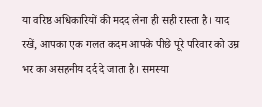या वरिष्ठ अधिकारियों की मदद लेना ही सही रास्ता है। याद रखें, आपका एक गलत कदम आपके पीछे पूरे परिवार को उम्र भर का असहनीय दर्द दे जाता है। समस्या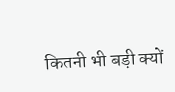कितनी भी बड़ी क्यों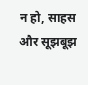न हो, साहस और सूझबूझ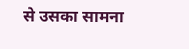से उसका सामना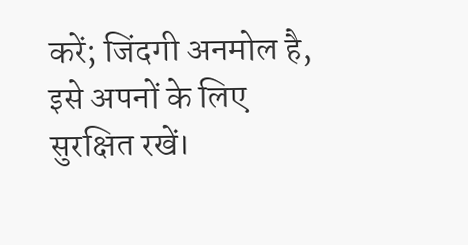करें; जिंदगी अनमोल है, इसे अपनों के लिए सुरक्षित रखें।